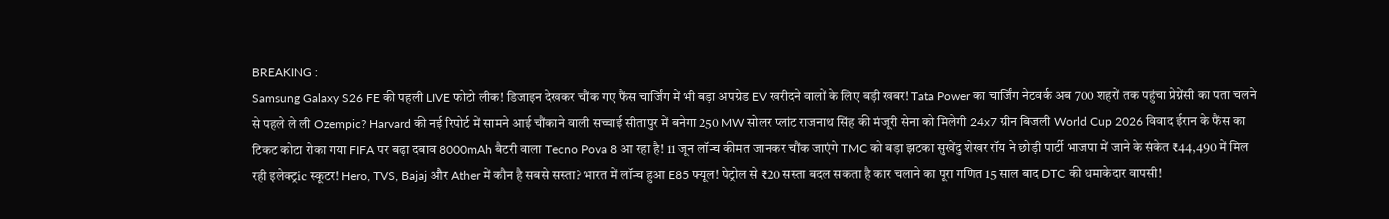BREAKING :
Samsung Galaxy S26 FE की पहली LIVE फोटो लीक! डिजाइन देखकर चौंक गए फैंस चार्जिंग में भी बड़ा अपग्रेड EV खरीदने वालों के लिए बड़ी खबर! Tata Power का चार्जिंग नेटवर्क अब 700 शहरों तक पहुंचा प्रेग्नेंसी का पता चलने से पहले ले ली Ozempic? Harvard की नई रिपोर्ट में सामने आई चौंकाने वाली सच्चाई सीतापुर में बनेगा 250 MW सोलर प्लांट राजनाथ सिंह की मंजूरी सेना को मिलेगी 24x7 ग्रीन बिजली World Cup 2026 विवाद ईरान के फैंस का टिकट कोटा रोका गया FIFA पर बढ़ा दबाव 8000mAh बैटरी वाला Tecno Pova 8 आ रहा है! 11 जून लॉन्च कीमत जानकर चौंक जाएंगे TMC को बड़ा झटका सुखेंदु शेखर रॉय ने छोड़ी पार्टी भाजपा में जाने के संकेत ₹44,490 में मिल रही इलेक्ट्रic स्कूटर! Hero, TVS, Bajaj और Ather में कौन है सबसे सस्ता? भारत में लॉन्च हुआ E85 फ्यूल! पेट्रोल से ₹20 सस्ता बदल सकता है कार चलाने का पूरा गणित 15 साल बाद DTC की धमाकेदार वापसी!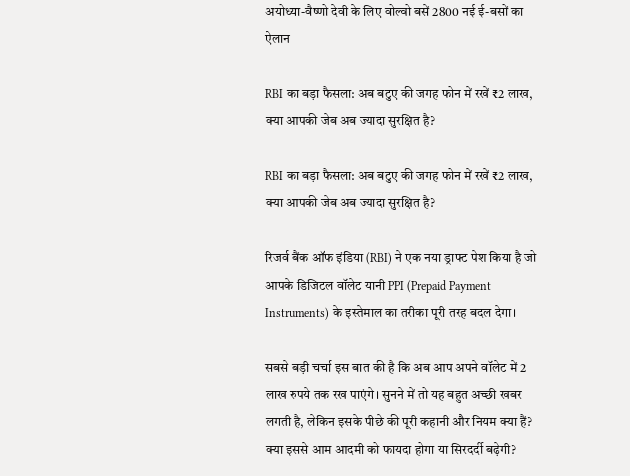अयोध्या-वैष्णो देवी के लिए वोल्वो बसें 2800 नई ई-बसों का ऐलान

RBI का बड़ा फैसला: अब बटुए की जगह फोन में रखें ₹2 लाख, क्या आपकी जेब अब ज्यादा सुरक्षित है?

RBI का बड़ा फैसला: अब बटुए की जगह फोन में रखें ₹2 लाख, क्या आपकी जेब अब ज्यादा सुरक्षित है?

रिजर्व बैंक ऑफ इंडिया (RBI) ने एक नया ड्राफ्ट पेश किया है जो आपके डिजिटल वॉलेट यानी PPI (Prepaid Payment Instruments) के इस्तेमाल का तरीका पूरी तरह बदल देगा।

सबसे बड़ी चर्चा इस बात की है कि अब आप अपने वॉलेट में 2 लाख रुपये तक रख पाएंगे। सुनने में तो यह बहुत अच्छी खबर लगती है, लेकिन इसके पीछे की पूरी कहानी और नियम क्या हैं? क्या इससे आम आदमी को फायदा होगा या सिरदर्दी बढ़ेगी?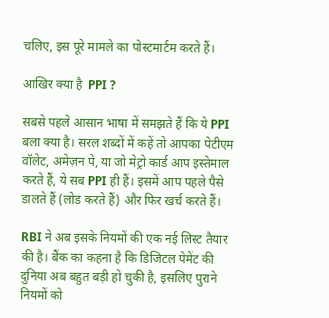चलिए, इस पूरे मामले का पोस्टमार्टम करते हैं।

आखिर क्या है  PPI ?

सबसे पहले आसान भाषा में समझते हैं कि ये PPI बला क्या है। सरल शब्दों में कहें तो आपका पेटीएम वॉलेट, अमेज़न पे, या जो मेट्रो कार्ड आप इस्तेमाल करते हैं, ये सब PPI ही हैं। इसमें आप पहले पैसे डालते हैं (लोड करते हैं) और फिर खर्च करते हैं।

RBI ने अब इसके नियमों की एक नई लिस्ट तैयार की है। बैंक का कहना है कि डिजिटल पेमेंट की दुनिया अब बहुत बड़ी हो चुकी है, इसलिए पुराने नियमों को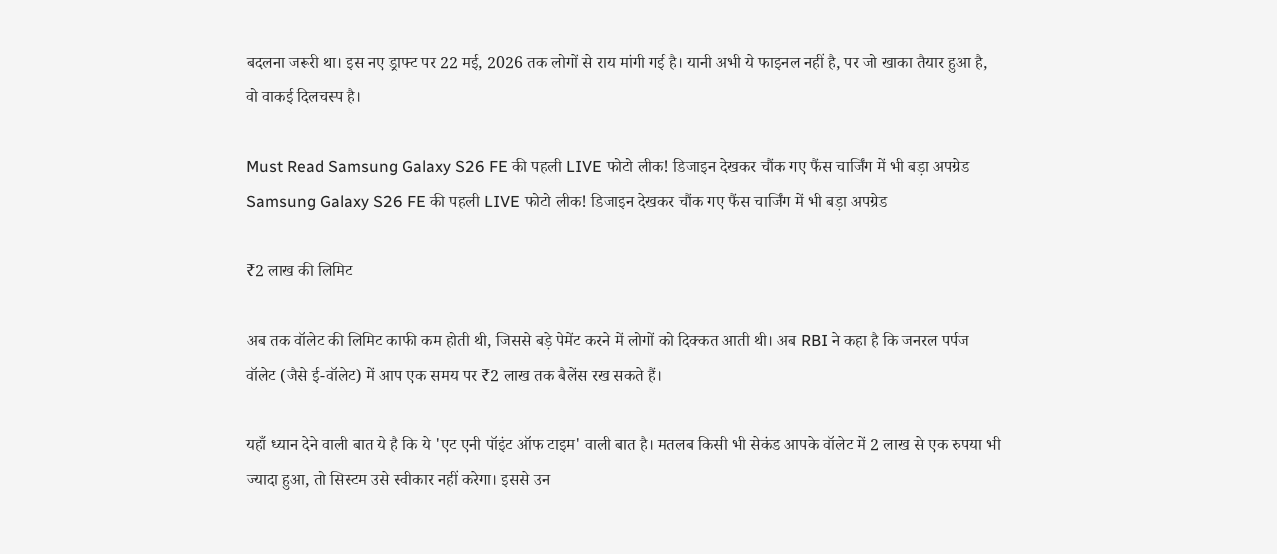बदलना जरूरी था। इस नए ड्राफ्ट पर 22 मई, 2026 तक लोगों से राय मांगी गई है। यानी अभी ये फाइनल नहीं है, पर जो खाका तैयार हुआ है, वो वाकई दिलचस्प है।

Must Read Samsung Galaxy S26 FE की पहली LIVE फोटो लीक! डिजाइन देखकर चौंक गए फैंस चार्जिंग में भी बड़ा अपग्रेड Samsung Galaxy S26 FE की पहली LIVE फोटो लीक! डिजाइन देखकर चौंक गए फैंस चार्जिंग में भी बड़ा अपग्रेड

₹2 लाख की लिमिट

अब तक वॉलेट की लिमिट काफी कम होती थी, जिससे बड़े पेमेंट करने में लोगों को दिक्कत आती थी। अब RBI ने कहा है कि जनरल पर्पज वॉलेट (जैसे ई-वॉलेट) में आप एक समय पर ₹2 लाख तक बैलेंस रख सकते हैं।

यहाँ ध्यान देने वाली बात ये है कि ये 'एट एनी पॉइंट ऑफ टाइम' वाली बात है। मतलब किसी भी सेकंड आपके वॉलेट में 2 लाख से एक रुपया भी ज्यादा हुआ, तो सिस्टम उसे स्वीकार नहीं करेगा। इससे उन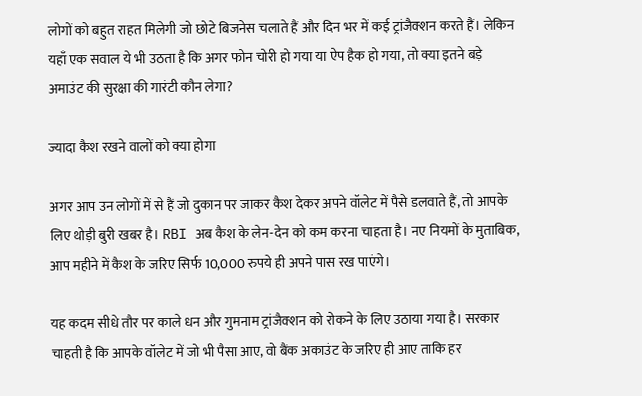लोगों को बहुत राहत मिलेगी जो छोटे बिजनेस चलाते हैं और दिन भर में कई ट्रांजैक्शन करते हैं। लेकिन यहाँ एक सवाल ये भी उठता है कि अगर फोन चोरी हो गया या ऐप हैक हो गया, तो क्या इतने बड़े अमाउंट की सुरक्षा की गारंटी कौन लेगा?

ज्यादा कैश रखने वालों को क्या होगा

अगर आप उन लोगों में से हैं जो दुकान पर जाकर कैश देकर अपने वॉलेट में पैसे डलवाते हैं, तो आपके लिए थोड़ी बुरी खबर है। RBI अब कैश के लेन-देन को कम करना चाहता है। नए नियमों के मुताबिक, आप महीने में कैश के जरिए सिर्फ 10,000 रुपये ही अपने पास रख पाएंगे।

यह कदम सीधे तौर पर काले धन और गुमनाम ट्रांजैक्शन को रोकने के लिए उठाया गया है। सरकार चाहती है कि आपके वॉलेट में जो भी पैसा आए, वो बैंक अकाउंट के जरिए ही आए ताकि हर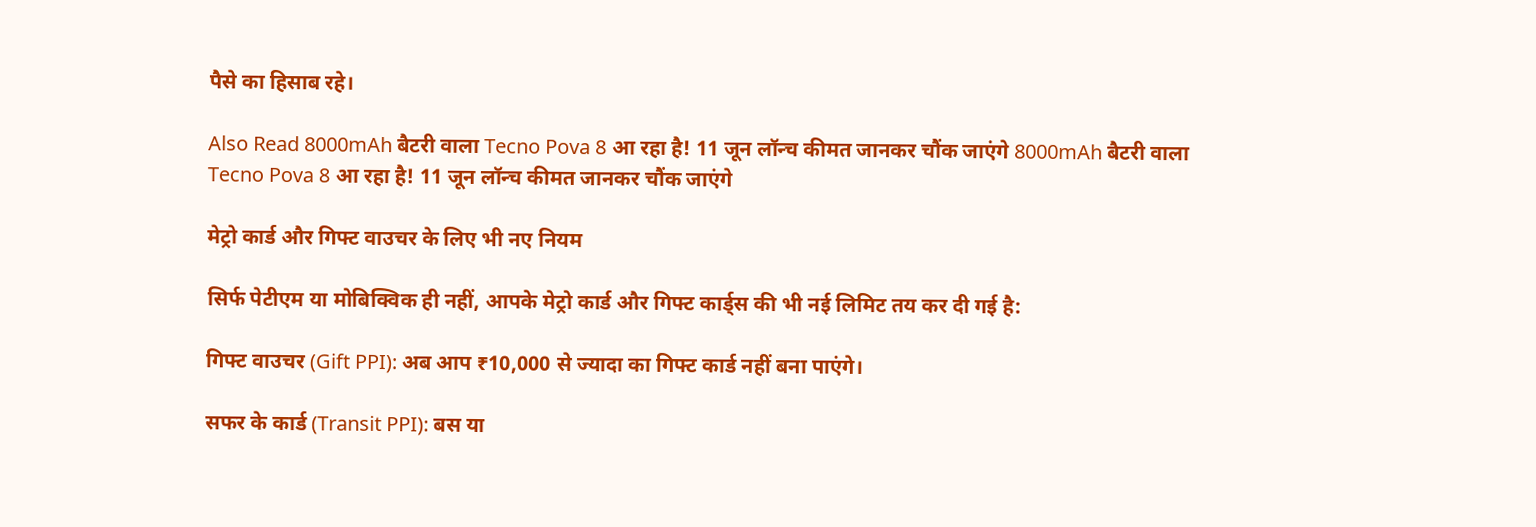पैसे का हिसाब रहे।

Also Read 8000mAh बैटरी वाला Tecno Pova 8 आ रहा है! 11 जून लॉन्च कीमत जानकर चौंक जाएंगे 8000mAh बैटरी वाला Tecno Pova 8 आ रहा है! 11 जून लॉन्च कीमत जानकर चौंक जाएंगे

मेट्रो कार्ड और गिफ्ट वाउचर के लिए भी नए नियम

सिर्फ पेटीएम या मोबिक्विक ही नहीं, आपके मेट्रो कार्ड और गिफ्ट कार्ड्स की भी नई लिमिट तय कर दी गई है:

गिफ्ट वाउचर (Gift PPI): अब आप ₹10,000 से ज्यादा का गिफ्ट कार्ड नहीं बना पाएंगे।

सफर के कार्ड (Transit PPI): बस या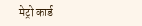मेट्रो कार्ड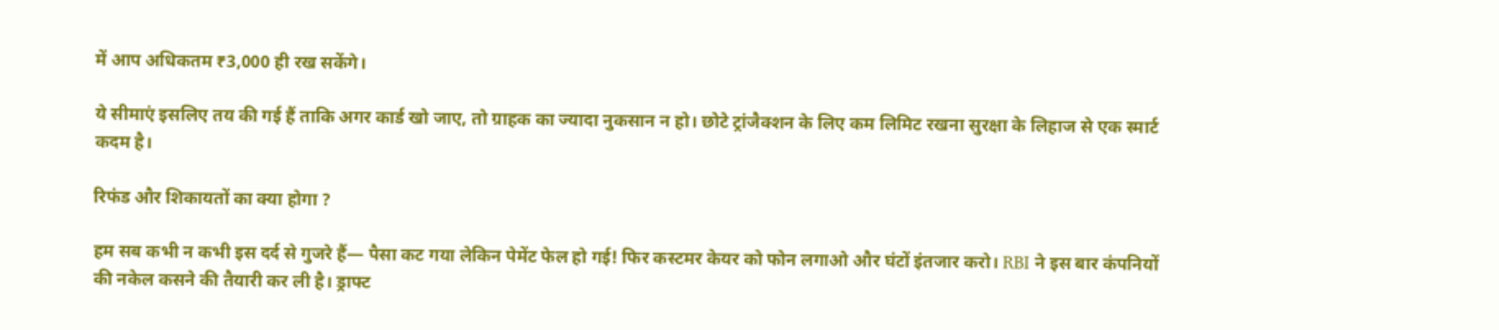में आप अधिकतम ₹3,000 ही रख सकेंगे।

ये सीमाएं इसलिए तय की गई हैं ताकि अगर कार्ड खो जाए, तो ग्राहक का ज्यादा नुकसान न हो। छोटे ट्रांजैक्शन के लिए कम लिमिट रखना सुरक्षा के लिहाज से एक स्मार्ट कदम है।

रिफंड और शिकायतों का क्या होगा ?

हम सब कभी न कभी इस दर्द से गुजरे हैं— पैसा कट गया लेकिन पेमेंट फेल हो गई! फिर कस्टमर केयर को फोन लगाओ और घंटों इंतजार करो। RBI ने इस बार कंपनियों की नकेल कसने की तैयारी कर ली है। ड्राफ्ट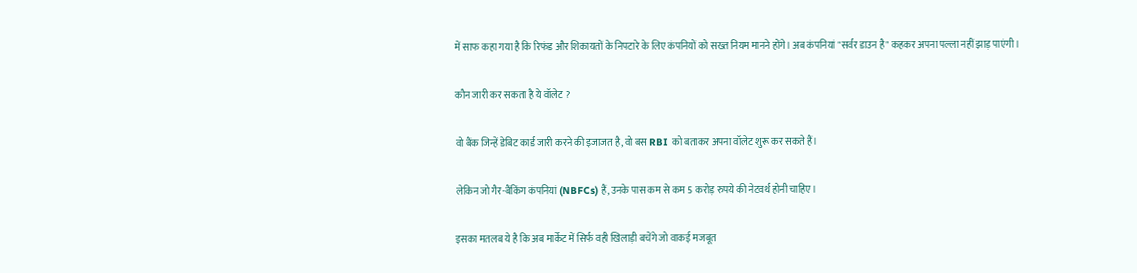में साफ कहा गया है कि रिफंड और शिकायतों के निपटारे के लिए कंपनियों को सख्त नियम मानने होंगे। अब कंपनियां "सर्वर डाउन है" कहकर अपना पल्ला नहीं झाड़ पाएंगी।

कौन जारी कर सकता है ये वॉलेट ?

वो बैंक जिन्हें डेबिट कार्ड जारी करने की इजाजत है, वो बस RBI को बताकर अपना वॉलेट शुरू कर सकते हैं।

लेकिन जो गैर-बैंकिंग कंपनियां (NBFCs) हैं, उनके पास कम से कम 5 करोड़ रुपये की नेटवर्थ होनी चाहिए।

इसका मतलब ये है कि अब मार्केट में सिर्फ वही खिलाड़ी बचेंगे जो वाकई मजबूत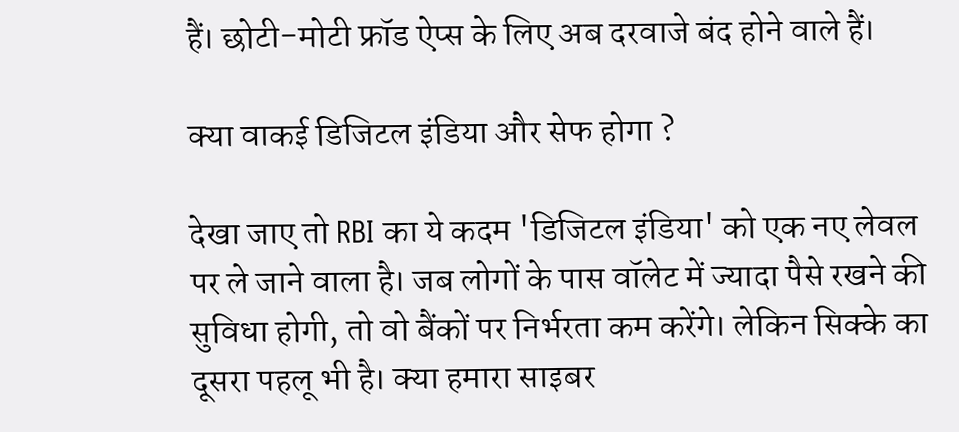हैं। छोटी-मोटी फ्रॉड ऐप्स के लिए अब दरवाजे बंद होने वाले हैं।

क्या वाकई डिजिटल इंडिया और सेफ होगा ?

देखा जाए तो RBI का ये कदम 'डिजिटल इंडिया' को एक नए लेवल पर ले जाने वाला है। जब लोगों के पास वॉलेट में ज्यादा पैसे रखने की सुविधा होगी, तो वो बैंकों पर निर्भरता कम करेंगे। लेकिन सिक्के का दूसरा पहलू भी है। क्या हमारा साइबर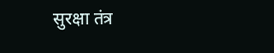सुरक्षा तंत्र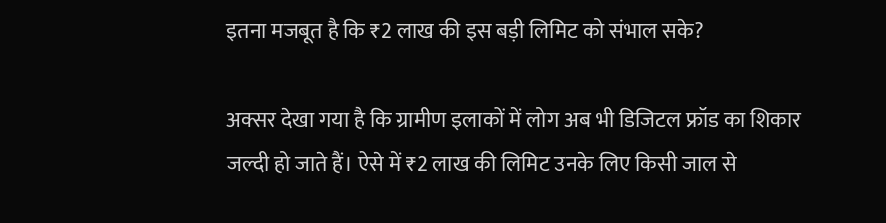इतना मजबूत है कि ₹2 लाख की इस बड़ी लिमिट को संभाल सके?

अक्सर देखा गया है कि ग्रामीण इलाकों में लोग अब भी डिजिटल फ्रॉड का शिकार जल्दी हो जाते हैं। ऐसे में ₹2 लाख की लिमिट उनके लिए किसी जाल से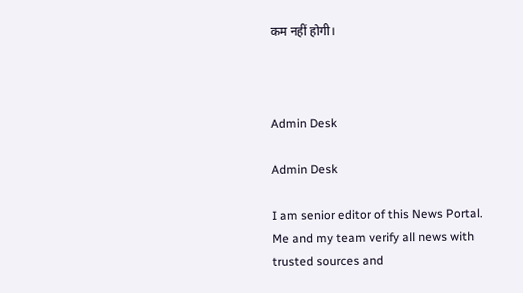कम नहीं होगी।



Admin Desk

Admin Desk

I am senior editor of this News Portal. Me and my team verify all news with trusted sources and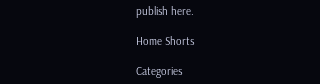publish here.

Home Shorts

Categories